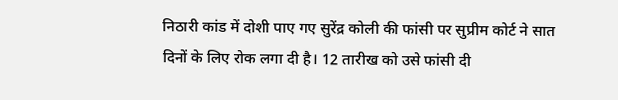निठारी कांड में दोशी पाए गए सुरेंद्र कोली की फांसी पर सुप्रीम कोर्ट ने सात दिनों के लिए रोक लगा दी है। 12 तारीख को उसे फांसी दी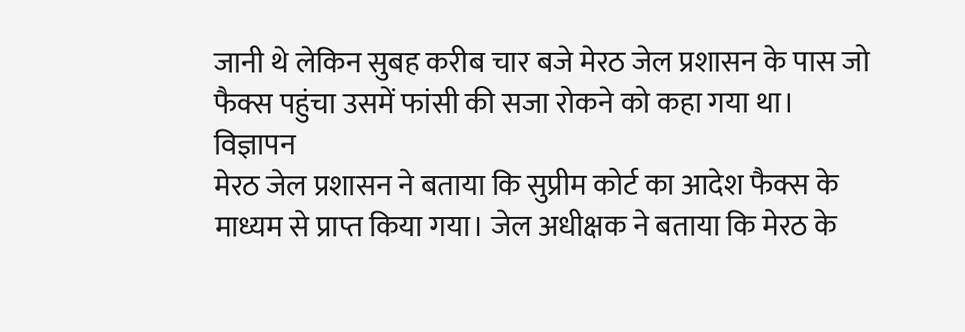जानी थे लेकिन सुबह करीब चार बजे मेरठ जेल प्रशासन के पास जो फैक्स पहुंचा उसमें फांसी की सजा रोकने को कहा गया था।
विज्ञापन
मेरठ जेल प्रशासन ने बताया कि सुप्रीम कोर्ट का आदेश फैक्स के माध्यम से प्राप्त किया गया। जेल अधीक्षक ने बताया कि मेरठ के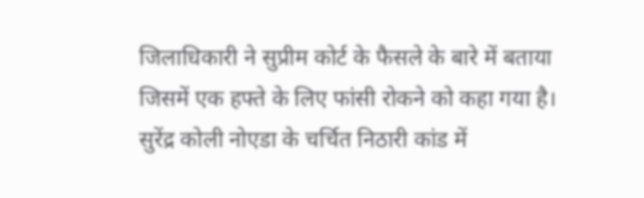जिलाधिकारी ने सुप्रीम कोर्ट के फैसले के बारे में बताया जिसमें एक हफ्ते के लिए फांसी रोकने को कहा गया है।
सुरेंद्र कोली नोएडा के चर्चित निठारी कांड में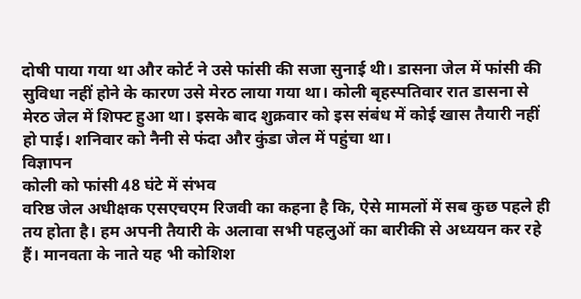दोषी पाया गया था और कोर्ट ने उसे फांसी की सजा सुनाई थी। डासना जेल में फांसी की सुविधा नहीं होने के कारण उसे मेरठ लाया गया था। कोली बृहस्पतिवार रात डासना से मेरठ जेल में शिफ्ट हुआ था। इसके बाद शुक्रवार को इस संबंध में कोई खास तैयारी नहीं हो पाई। शनिवार को नैनी से फंदा और कुंडा जेल में पहुंचा था।
विज्ञापन
कोली को फांसी 48 घंटे में संभव
वरिष्ठ जेल अधीक्षक एसएचएम रिजवी का कहना है कि, ऐसे मामलों में सब कुछ पहले ही तय होता है। हम अपनी तैयारी के अलावा सभी पहलुओं का बारीकी से अध्ययन कर रहे हैं। मानवता के नाते यह भी कोशिश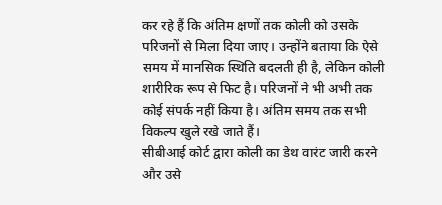कर रहे हैं कि अंतिम क्षणों तक कोली को उसके परिजनों से मिला दिया जाए। उन्होंने बताया कि ऐसे समय में मानसिक स्थिति बदलती ही है, लेकिन कोली शारीरिक रूप से फिट है। परिजनों ने भी अभी तक कोई संपर्क नहीं किया है। अंतिम समय तक सभी विकल्प खुले रखे जाते हैं।
सीबीआई कोर्ट द्वारा कोली का डेथ वारंट जारी करने और उसे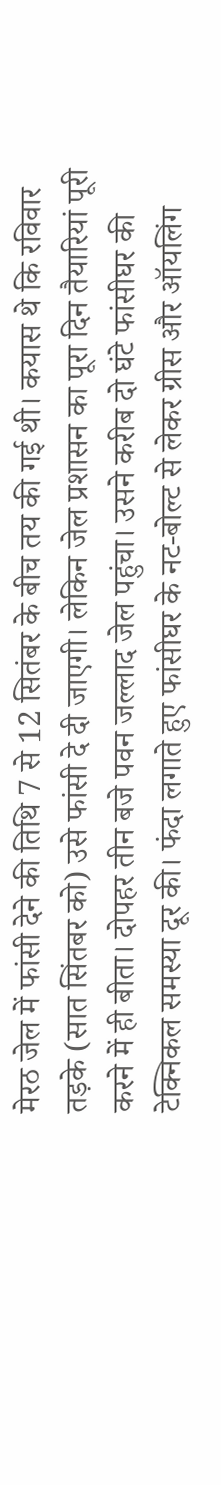मेरठ जेल में फांसी देने की तिथि 7 से 12 सितंबर के बीच तय की गई थी। कयास थे कि रविवार तड़के (सात सिंतबर को) उसे फांसी दे दी जाएगी। लेकिन जेल प्रशासन का पूरा दिन तैयारियां पूरी करने में ही बीता। दोपहर तीन बजे पवन जल्लाद जेल पहुंचा। उसने करीब दो घंटे फांसीघर की टेक्निकल समस्या दूर की। फंदा लगाते हुए फांसीघर के नट-बोल्ट से लेकर ग्रीस और ऑयलिंग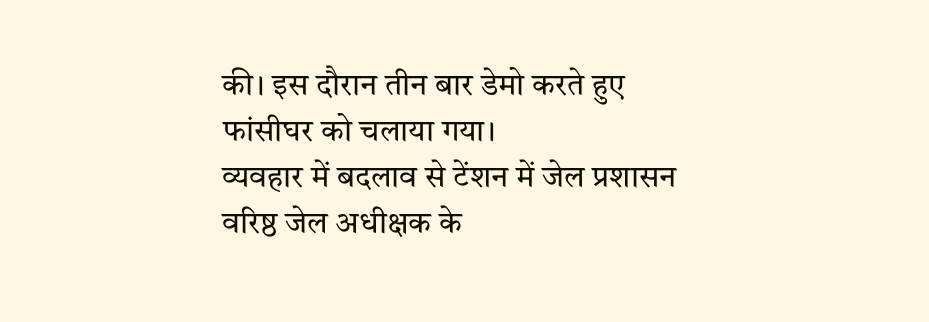की। इस दौरान तीन बार डेमो करते हुए फांसीघर को चलाया गया।
व्यवहार में बदलाव से टेंशन में जेल प्रशासन
वरिष्ठ जेल अधीक्षक के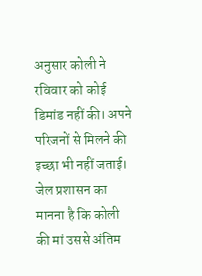अनुसार कोली ने रविवार को कोई डिमांड नहीं की। अपने परिजनों से मिलने की इच्छा भी नहीं जताई। जेल प्रशासन का मानना है कि कोली की मां उससे अंतिम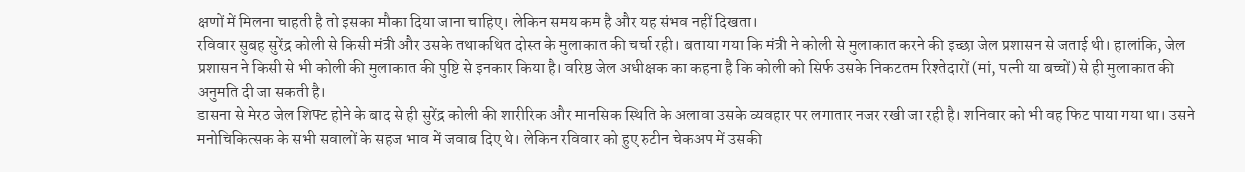क्षणों में मिलना चाहती है तो इसका मौका दिया जाना चाहिए। लेकिन समय कम है और यह संभव नहीं दिखता।
रविवार सुबह सुरेंद्र कोली से किसी मंत्री और उसके तथाकथित दोस्त के मुलाकात की चर्चा रही। बताया गया कि मंत्री ने कोली से मुलाकात करने की इच्छा जेल प्रशासन से जताई थी। हालांकि, जेल प्रशासन ने किसी से भी कोली की मुलाकात की पुष्टि से इनकार किया है। वरिष्ठ जेल अधीक्षक का कहना है कि कोली को सिर्फ उसके निकटतम रिश्तेदारों (मां, पत्नी या बच्चों) से ही मुलाकात की अनुमति दी जा सकती है।
डासना से मेरठ जेल शिफ्ट होने के बाद से ही सुरेंद्र कोली की शारीरिक और मानसिक स्थिति के अलावा उसके व्यवहार पर लगातार नजर रखी जा रही है। शनिवार को भी वह फिट पाया गया था। उसने मनोचिकित्सक के सभी सवालों के सहज भाव में जवाब दिए थे। लेकिन रविवार को हुए रुटीन चेकअप में उसकी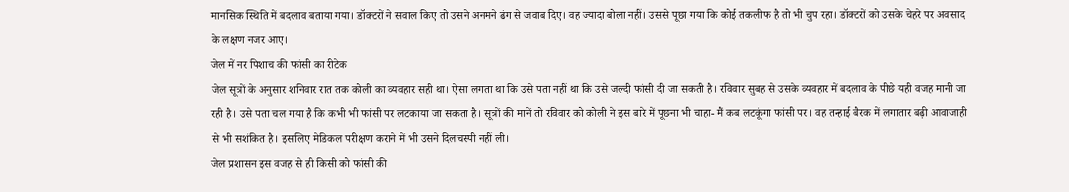मानसिक स्थिति में बदलाव बताया गया। डॉक्टरों ने सवाल किए तो उसने अनमने ढंग से जवाब दिए। वह ज्यादा बोला नहीं। उससे पूछा गया कि कोई तकलीफ है तो भी चुप रहा। डॉक्टरों को उसके चेहरे पर अवसाद के लक्षण नजर आए।
जेल में नर पिशाच की फांसी का रीटेक
जेल सूत्रों के अनुसार शनिवार रात तक कोली का व्यवहार सही था। ऐसा लगता था कि उसे पता नहीं था कि उसे जल्दी फांसी दी जा सकती है। रविवार सुबह से उसके व्यवहार में बदलाव के पीछे यही वजह मानी जा रही है। उसे पता चल गया है कि कभी भी फांसी पर लटकाया जा सकता है। सूत्रों की मानें तो रविवार को कोली ने इस बारे में पूछना भी चाहा- मैं कब लटकूंगा फांसी पर। वह तन्हाई बैरक में लगातार बढ़ी आवाजाही से भी सशंकित है। इसलिए मेडिकल परीक्षण कराने में भी उसने दिलचस्पी नहीं ली।
जेल प्रशासन इस वजह से ही किसी को फांसी की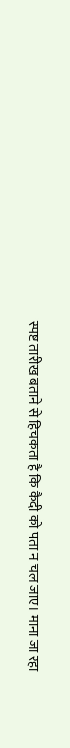स्पष्ट तारीख बताने से हिचकता है कि कैदी को पता न चल जाए। माना जा रहा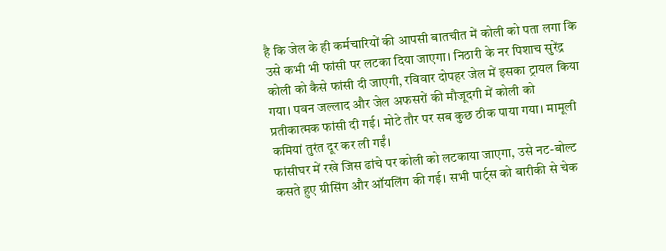है कि जेल के ही कर्मचारियों की आपसी बातचीत में कोली को पता लगा कि उसे कभी भी फांसी पर लटका दिया जाएगा। निठारी के नर पिशाच सुरेंद्र कोली को कैसे फांसी दी जाएगी, रविवार दोपहर जेल में इसका ट्रायल किया गया। पवन जल्लाद और जेल अफसरों की मौजूदगी में कोली को प्रतीकात्मक फांसी दी गई। मोटे तौर पर सब कुछ ठीक पाया गया। मामूली कमियां तुरंत दूर कर ली गईं।
फांसीघर में रखे जिस ढांचे पर कोली को लटकाया जाएगा, उसे नट-बोल्ट कसते हुए ग्रीसिंग और ऑयलिंग की गई। सभी पार्ट्स को बारीकी से चेक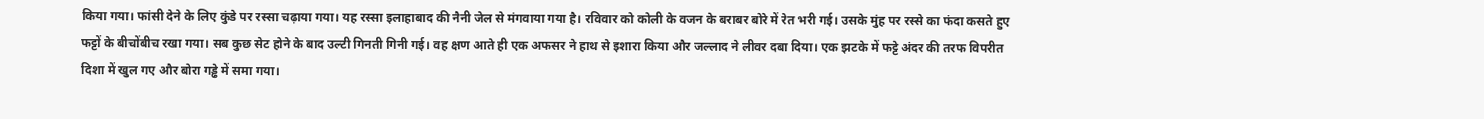किया गया। फांसी देने के लिए कुंडे पर रस्सा चढ़ाया गया। यह रस्सा इलाहाबाद की नैनी जेल से मंगवाया गया है। रविवार को कोली के वजन के बराबर बोरे में रेत भरी गई। उसके मुंह पर रस्से का फंदा कसते हुए फट्टों के बीचोंबीच रखा गया। सब कुछ सेट होने के बाद उल्टी गिनती गिनी गई। वह क्षण आते ही एक अफसर ने हाथ से इशारा किया और जल्लाद ने लीवर दबा दिया। एक झटके में फट्टे अंदर की तरफ विपरीत दिशा में खुल गए और बोरा गड्ढे में समा गया।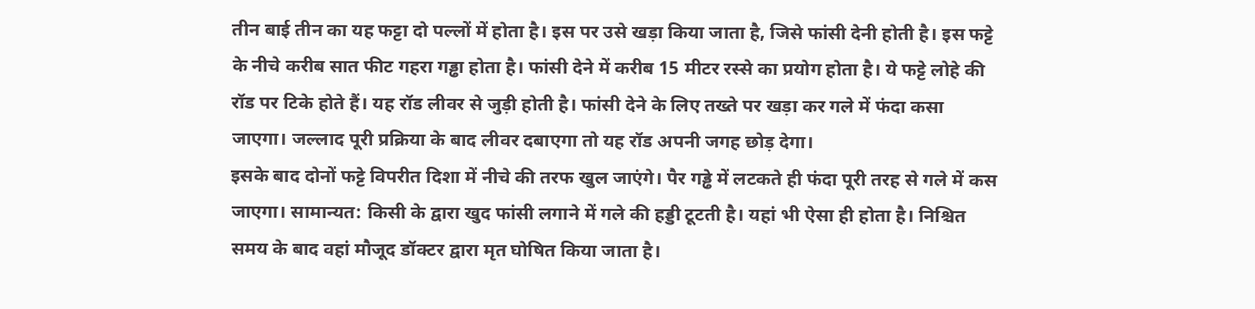तीन बाई तीन का यह फट्टा दो पल्लों में होता है। इस पर उसे खड़ा किया जाता है, जिसे फांसी देनी होती है। इस फट्टे के नीचे करीब सात फीट गहरा गड्ढा होता है। फांसी देने में करीब 15 मीटर रस्से का प्रयोग होता है। ये फट्टे लोहे की रॉड पर टिके होते हैं। यह रॉड लीवर से जुड़ी होती है। फांसी देने के लिए तख्ते पर खड़ा कर गले में फंदा कसा जाएगा। जल्लाद पूरी प्रक्रिया के बाद लीवर दबाएगा तो यह रॉड अपनी जगह छोड़ देगा।
इसके बाद दोनों फट्टे विपरीत दिशा में नीचे की तरफ खुल जाएंगे। पैर गड्ढे में लटकते ही फंदा पूरी तरह से गले में कस जाएगा। सामान्यत: किसी के द्वारा खुद फांसी लगाने में गले की हड्डी टूटती है। यहां भी ऐसा ही होता है। निश्चित समय के बाद वहां मौजूद डॉक्टर द्वारा मृत घोषित किया जाता है।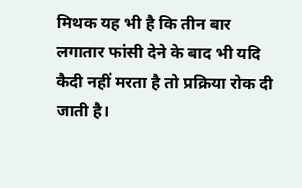मिथक यह भी है कि तीन बार लगातार फांसी देने के बाद भी यदि कैदी नहीं मरता है तो प्रक्रिया रोक दी जाती है।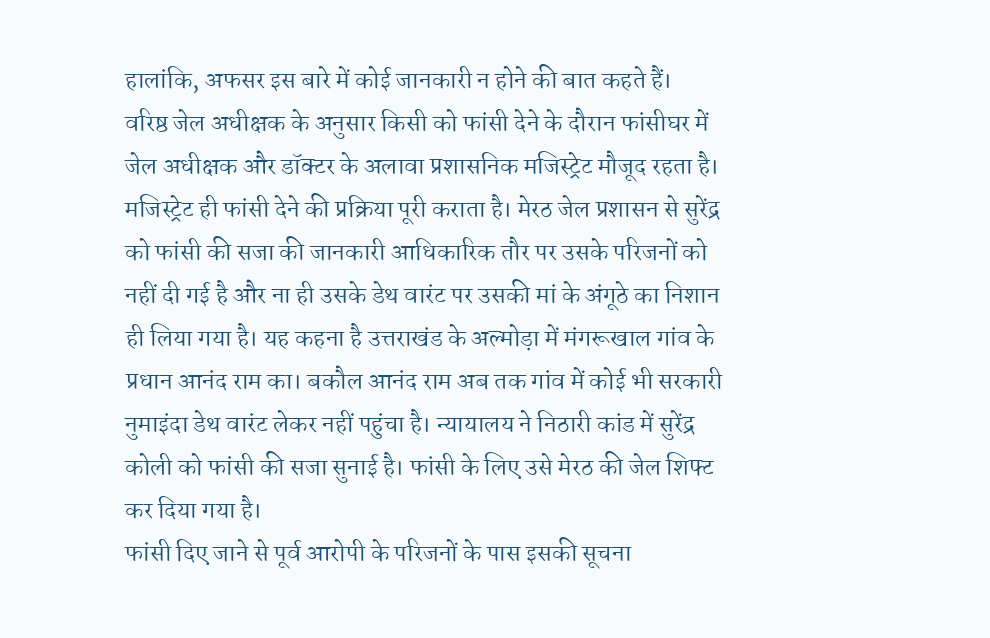हालांकि, अफसर इस बारे में कोई जानकारी न होने की बात कहते हैं।
वरिष्ठ जेल अधीक्षक के अनुसार किसी को फांसी देने के दौरान फांसीघर में जेल अधीक्षक और डॉक्टर के अलावा प्रशासनिक मजिस्ट्रेट मौजूद रहता है। मजिस्ट्रेट ही फांसी देने की प्रक्रिया पूरी कराता है। मेरठ जेल प्रशासन से सुरेंद्र को फांसी की सजा की जानकारी आधिकारिक तौर पर उसके परिजनों को नहीं दी गई है और ना ही उसके डेथ वारंट पर उसकी मां के अंगूठे का निशान ही लिया गया है। यह कहना है उत्तराखंड के अल्मोड़ा में मंगरूखाल गांव के प्रधान आनंद राम का। बकौल आनंद राम अब तक गांव में कोई भी सरकारी नुमाइंदा डेथ वारंट लेकर नहीं पहुंचा है। न्यायालय ने निठारी कांड में सुरेंद्र कोली को फांसी की सजा सुनाई है। फांसी के लिए उसे मेरठ की जेल शिफ्ट कर दिया गया है।
फांसी दिए जाने से पूर्व आरोपी के परिजनों के पास इसकी सूचना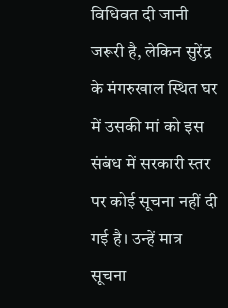विधिवत दी जानी जरूरी है, लेकिन सुरेंद्र के मंगरुखाल स्थित घर में उसकी मां को इस संबंध में सरकारी स्तर पर कोई सूचना नहीं दी गई है। उन्हें मात्र सूचना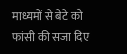माध्यमों से बेटे को फांसी की सजा दिए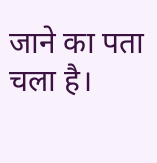जाने का पता चला है।